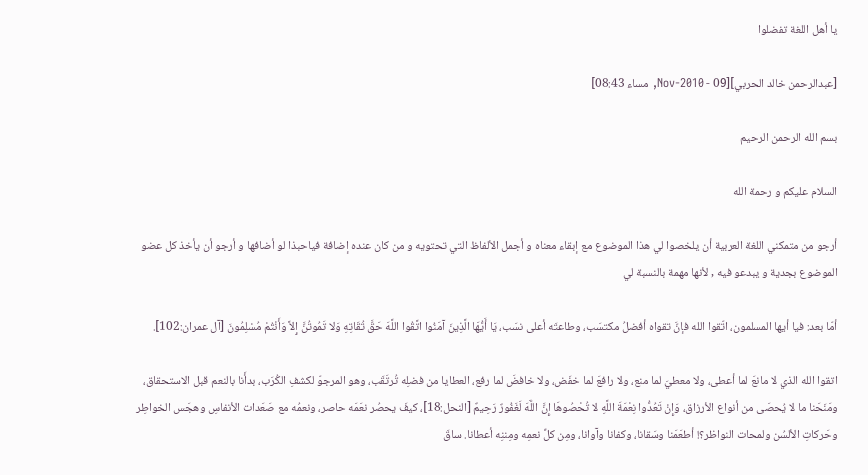يا أهل اللغة تفضلوا

[عبدالرحمن خالد الحربي][09 - Nov-2010, مساء 08:43]

بسم الله الرحمن الرحيم

السلام عليكم و رحمة الله

أرجو من متمكني اللغة العربية أن يلخصوا لي هذا الموضوع مع إبقاء معناه و أجمل الألفاظ التي تحتويه و من كان عنده إضافة فياحبذا لو أضافها و أرجو أن يأخذ كل عضو الموضوع بجدية و يبدعو فيه , لأنها مهمة بالنسبة لي

أمّا بعد: فيا أيها المسلمون، اتّقوا الله فإنَّ تقواه أفضلُ مكتسَب، وطاعتَه أعلى نسَب، يَا أَيُّهَا الَّذِينَ آمَنُوا اتَّقُوا اللَّهَ حَقَّ تُقَاتِهِ وَلا تَمُوتُنَّ إِلاَّ وَأَنْتُمْ مُسْلِمُونَ [آل عمران:102].

اتقوا الله الذي لا مانعَ لما أعطى، ولا معطيَ لما منع، ولا رافعَ لما خفَض، ولا خافضَ لما رفع، العطايا من فضلِه تُرتَقَب، وهو المرجوّ لكشفِ الكُرَب، بدأَنا بالنعم قبل الاستحقاق، ومَنَحَنا ما لا يُحصَى من أنواع الأرزاق، وَإِنْ تَعُدُّوا نِعْمَةَ اللَّهِ لا تُحْصُوهَا إِنَّ اللَّهَ لَغَفُورٌ رَحِيمٌ [النحل:18]، كيفَ يحصُر نعَمَه حاصر، ونعمُه مع صَعَدات الأنفاسِ وهجَس الخواطِر وحَركاتِ الألسُن ولمحات النواظر؟! أطعَمَنا وسَقانا، وكفانا وآوانا، ومِن كلِّ نعمِه ومِننِه أعطانا. ساقَ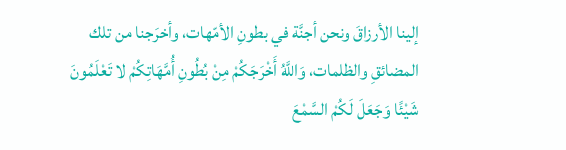إلينا الأرزاقَ ونحن أجنَّة في بطونِ الأمّهات، وأخرَجنا من تلك المضائقِ والظلمات، وَاللَّهُ أَخْرَجَكُمْ مِنْ بُطُونِ أُمَّهَاتِكُمْ لا تَعْلَمُونَ شَيْئًا وَجَعَلَ لَكُمْ السَّمْعَ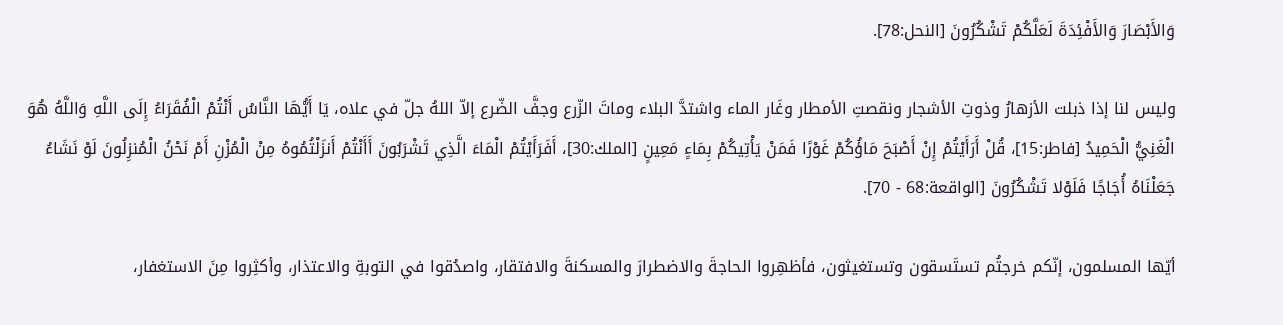وَالأَبْصَارَ وَالأَفْئِدَةَ لَعَلَّكُمْ تَشْكُرُونَ [النحل:78].

وليس لنا إذا ذبلت الأزهارُ وذوتِ الأشجار ونقصتِ الأمطار وغَار الماء واشتدَّ البلاء وماتَ الزّرع وجفَّ الضّرع إلاّ اللهُ جلّ في علاه، يَا أَيُّهَا النَّاسُ أَنْتُمْ الْفُقَرَاءُ إِلَى اللَّهِ وَاللَّهُ هُوَ الْغَنِيُّ الْحَمِيدُ [فاطر:15]، قُلْ أَرَأَيْتُمْ إِنْ أَصْبَحَ مَاؤُكُمْ غَوْرًا فَمَنْ يَأْتِيكُمْ بِمَاءٍ مَعِينٍ [الملك:30]، أَفَرَأَيْتُمْ الْمَاءَ الَّذِي تَشْرَبُونَ أَأَنْتُمْ أَنزَلْتُمُوهُ مِنْ الْمُزْنِ أَمْ نَحْنُ الْمُنزِلُونَ لَوْ نَشَاءُ جَعَلْنَاهُ أُجَاجًا فَلَوْلا تَشْكُرُونَ [الواقعة:68 - 70].

أيّها المسلمون، إنّكم خرجتُم تستَسقون وتستغيثون، فأظهِروا الحاجةَ والاضطرارَ والمسكنةَ والافتقار، واصدُقوا في التوبةِ والاعتذار، وأكثِروا مِنَ الاستغفار،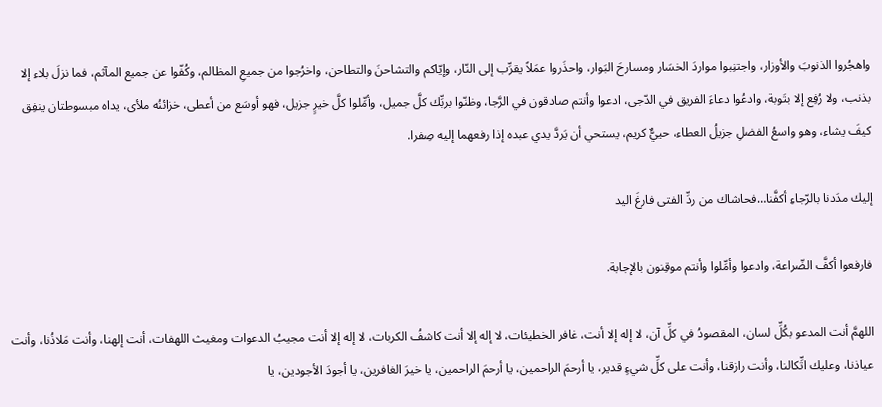واهجُروا الذنوبَ والأوزار، واجتنِبوا مواردَ الخسَار ومسارحَ البَوار، واحذَروا عمَلاً يقرِّب إلى النّار، وإيّاكم والتشاحنَ والتطاحن، واخرُجوا من جميعِ المظالم، وكُفّوا عن جميع المآثم، فما نزلَ بلاء إلا بذنب، ولا رُفِع إلا بتَوبة، وادعُوا دعاءَ الفريق في الدّجى، ادعوا وأنتم صادقون في الرَّجا، وظنّوا بربِّك كلَّ جميل، وأمِّلوا كلَّ خيرٍ جزيل، فهو أوسَع من أعطى، خزائنُه ملأى، يداه مبسوطتان ينفِق كيفَ يشاء، وهو واسعُ الفضلِ جزيلُ العطاء، حييٌّ كريم، يستحي أن يَردَّ يدي عبده إذا رفعهما إليه صِفرا.

إليك مدَدنا بالرّجاءِ أكفَّنا…فحاشاك من ردِّ الفتى فارغَ اليد

فارفعوا أكفَّ الضّراعة، وادعوا وأمِّلوا وأنتم موقِنون بالإجابة.

اللهمَّ أنت المدعو بكُلِّ لسان، المقصودُ في كلِّ آن، لا إله إلا أنت، غافر الخطيئات، لا إله إلا أنت كاشفُ الكربات، لا إله إلا أنت مجيبُ الدعوات ومغيث اللهفات، أنت إلهنا، وأنت مَلاذُنا، وأنت عياذنا، وعليك اتِّكالنا، وأنت رازقنا، وأنت على كلِّ شيءٍ قدير، يا أرحمَ الراحمين، يا أرحمَ الراحمين، يا خيرَ الغافرين، يا أجودَ الأجودين، يا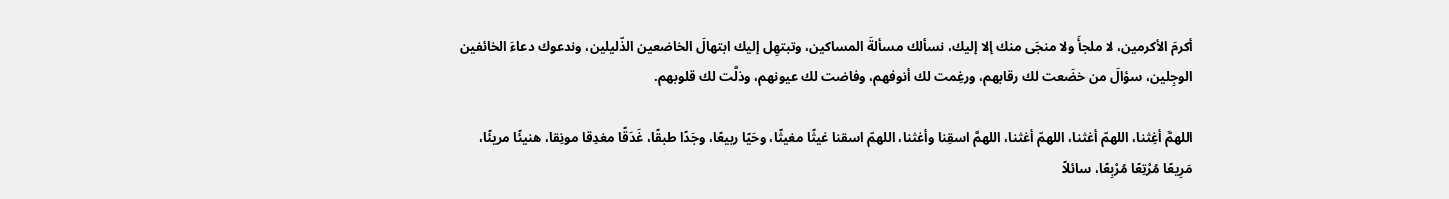أكرمَ الأكرمين، لا ملجأَ ولا منجَى منك إلا إليك، نسألك مسألةَ المساكين، وتبتهِل إليك ابتهالَ الخاضعين الذّليلين، وندعوك دعاءَ الخائفين الوجِلين، سؤالَ من خضَعت لك رقابهم، ورغِمت لك أنوفهم، وفاضت لك عيونهم، وذلَّت لك قلوبهم.

اللهمَّ أغِثنا، اللهمّ أغثنا، اللهمّ أغثنا، اللهمَّ اسقِنا وأغثنا، اللهمّ اسقنا غيثًا مغيثًا، وحَيًا ربيعًا، وجَدًا طبقًا، غَدَقًا مغدِقا مونِقا، هنيئًا مريئًا، مَرِيعًا مُرْتِعًا مُرْبِعًا، سائلاً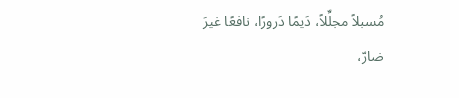مُسبلاً مجلِّلاً، دَيمًا دَرورًا، نافعًا غيرَ ضارّ،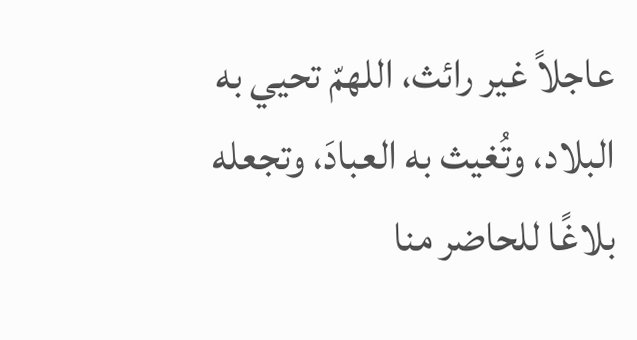عاجلاً غير رائث، اللهمّ تحيي به البلاد، وتُغيث به العبادَ، وتجعله بلاغًا للحاضر منا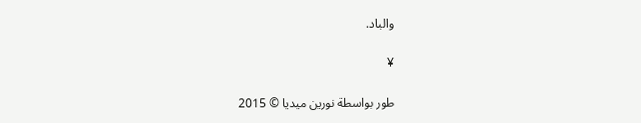والباد.

¥

طور بواسطة نورين ميديا © 2015